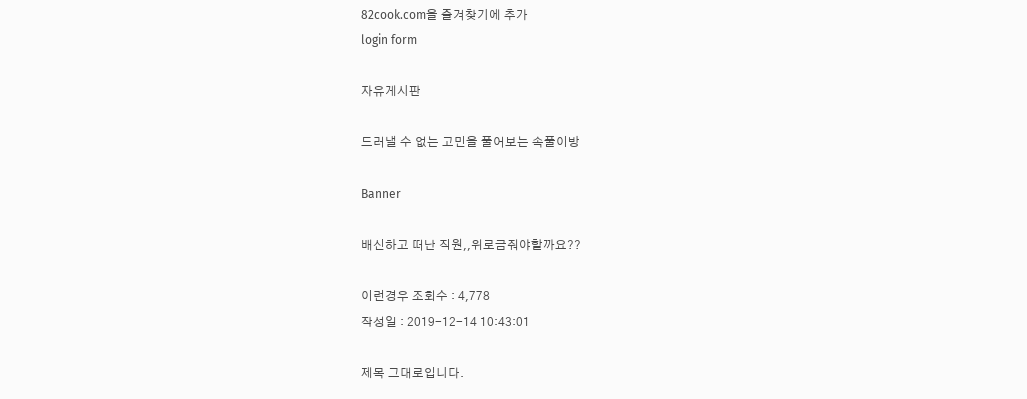82cook.com을 즐겨찾기에 추가
login form

자유게시판

드러낼 수 없는 고민을 풀어보는 속풀이방

Banner

배신하고 떠난 직원,,위로금줘야할까요??

이런경우 조회수 : 4,778
작성일 : 2019-12-14 10:43:01

제목 그대로입니다.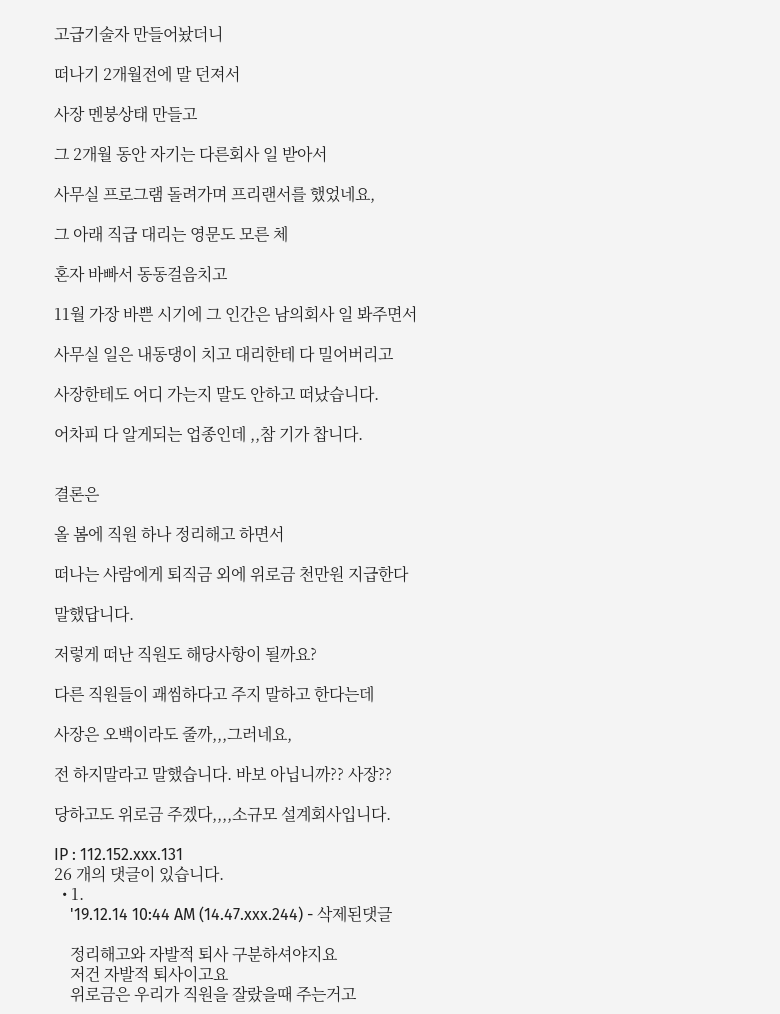고급기술자 만들어놨더니

떠나기 2개월전에 말 던져서

사장 멘붕상태 만들고

그 2개월 동안 자기는 다른회사 일 받아서

사무실 프로그램 돌려가며 프리랜서를 했었네요,

그 아래 직급 대리는 영문도 모른 체

혼자 바빠서 동동걸음치고

11월 가장 바쁜 시기에 그 인간은 남의회사 일 봐주면서

사무실 일은 내동댕이 치고 대리한테 다 밀어버리고

사장한테도 어디 가는지 말도 안하고 떠났습니다.

어차피 다 알게되는 업종인데 ,,참 기가 찹니다.


결론은

올 봄에 직원 하나 정리해고 하면서

떠나는 사람에게 퇴직금 외에 위로금 천만원 지급한다

말했답니다.

저렇게 떠난 직원도 해당사항이 될까요?

다른 직원들이 괘씸하다고 주지 말하고 한다는데

사장은 오백이라도 줄까,,,그러네요,

전 하지말라고 말했습니다. 바보 아닙니까?? 사장??

당하고도 위로금 주겠다,,,,소규모 설계회사입니다.

IP : 112.152.xxx.131
26 개의 댓글이 있습니다.
  • 1.
    '19.12.14 10:44 AM (14.47.xxx.244) - 삭제된댓글

    정리해고와 자발적 퇴사 구분하셔야지요
    저건 자발적 퇴사이고요
    위로금은 우리가 직원을 잘랐을때 주는거고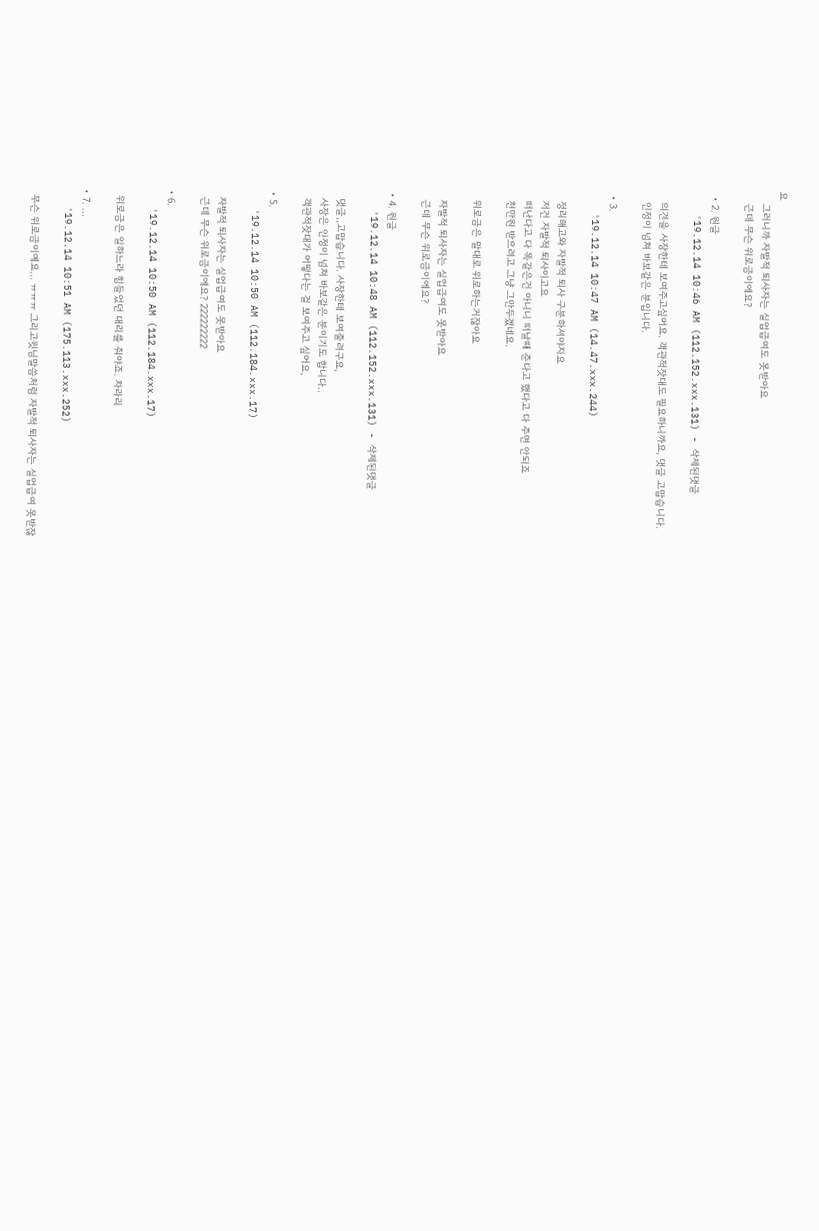요
    그러니까 자발적 퇴사자는 실업급여도 못받아요
    근데 무슨 위로금이에요?

  • 2. 원글
    '19.12.14 10:46 AM (112.152.xxx.131) - 삭제된댓글

    의견을 사장한테 보여주고싶어요. 객관적잣대도 필요하니까요, 댓글 고맙습니다.
    인정이 넘쳐 바보같은 분입니다.

  • 3.
    '19.12.14 10:47 AM (14.47.xxx.244)

    정리해고와 자발적 퇴사 구분하셔야지요
    저건 자발적 퇴사이고요
    떠난다고 다 똑같은건 아니니 떠날때 준다고 했다고 다 주면 안되죠
    천만원 받으려고 그냥 그만두겠네요.

    위로금은 말대로 위로하는거잖아요

    자발적 퇴사자는 실업급여도 못받아요
    근데 무슨 위로금이에요?

  • 4. 원글
    '19.12.14 10:48 AM (112.152.xxx.131) - 삭제된댓글

    댓글,,고맙습니다. 사장한테 보여줄려구요,
    사장은 인정이 넘쳐 바보같은 분이기도 합니다..
    객관적잣대가 어떻다는 걸 보여주고 싶어요,

  • 5.
    '19.12.14 10:50 AM (112.184.xxx.17)

    자발적 퇴사자는 실업급여도 못받아요
    근데 무슨 위로금이에요? 222222222

  • 6.
    '19.12.14 10:50 AM (112.184.xxx.17)

    위로금은 일하느라 힘들었던 대리를 줘야죠. 차라리

  • 7. ...
    '19.12.14 10:51 AM (175.113.xxx.252)

    무슨 위로금이예요... ㅠㅠㅠ 그리고윗님말씀처럼 자발적 퇴사자는 실업급여 못받잖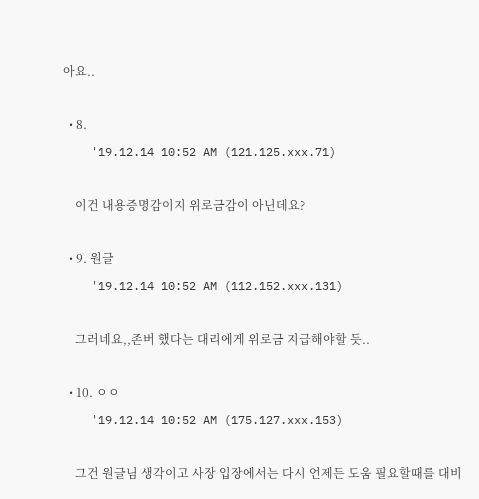아요..

  • 8.
    '19.12.14 10:52 AM (121.125.xxx.71)

    이건 내용증명감이지 위로금감이 아닌데요?

  • 9. 원글
    '19.12.14 10:52 AM (112.152.xxx.131)

    그러네요,,존버 했다는 대리에게 위로금 지급해야할 듯..

  • 10. ㅇㅇ
    '19.12.14 10:52 AM (175.127.xxx.153)

    그건 원글님 생각이고 사장 입장에서는 다시 언제든 도움 필요할때를 대비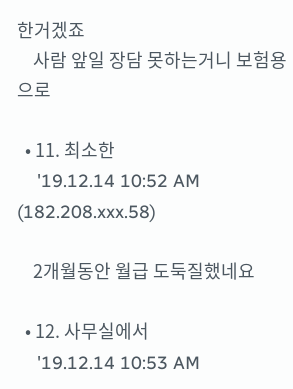한거겠죠
    사람 앞일 장담 못하는거니 보험용으로

  • 11. 최소한
    '19.12.14 10:52 AM (182.208.xxx.58)

    2개월동안 월급 도둑질했네요

  • 12. 사무실에서
    '19.12.14 10:53 AM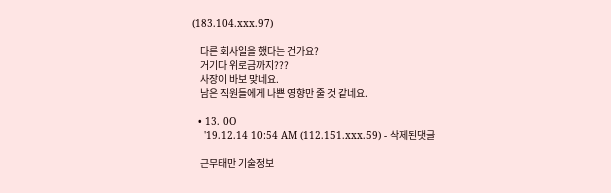(183.104.xxx.97)

    다른 회사일을 했다는 건가요?
    거기다 위로금까지???
    사장이 바보 맞네요.
    남은 직원들에게 나쁜 영향만 줄 것 같네요.

  • 13. 0O
    '19.12.14 10:54 AM (112.151.xxx.59) - 삭제된댓글

    근무태만 기술정보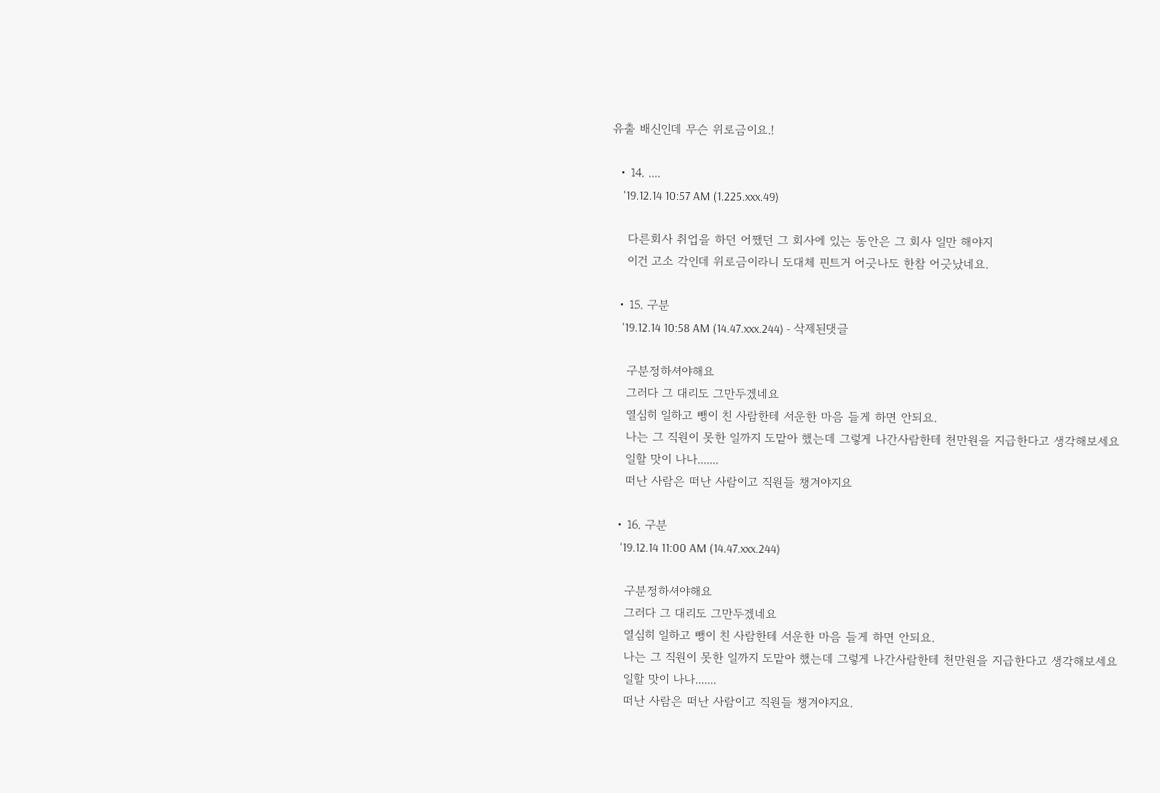유출 배신인데 무슨 위로금이요.!

  • 14. ....
    '19.12.14 10:57 AM (1.225.xxx.49)

    다른회사 취업을 하던 어쨌던 그 회사에 있는 동안은 그 회사 일만 해야지
    이건 고소 각인데 위로금이라니 도대체 핀트거 어긋나도 한참 어긋났네요.

  • 15. 구분
    '19.12.14 10:58 AM (14.47.xxx.244) - 삭제된댓글

    구분정하셔야해요
    그러다 그 대리도 그만두겠네요
    열심히 일하고 뺑이 친 사람한테 서운한 마음 들게 하면 안되요.
    나는 그 직원이 못한 일까지 도맡아 했는데 그렇게 나간사람한테 천만원을 지급한다고 생각해보세요
    일할 맛이 나나.......
    떠난 사람은 떠난 사람이고 직원들 챙겨야지요

  • 16. 구분
    '19.12.14 11:00 AM (14.47.xxx.244)

    구분정하셔야해요
    그러다 그 대리도 그만두겠네요
    열심히 일하고 뺑이 친 사람한테 서운한 마음 들게 하면 안되요.
    나는 그 직원이 못한 일까지 도맡아 했는데 그렇게 나간사람한테 천만원을 지급한다고 생각해보세요
    일할 맛이 나나.......
    떠난 사람은 떠난 사람이고 직원들 챙겨야지요.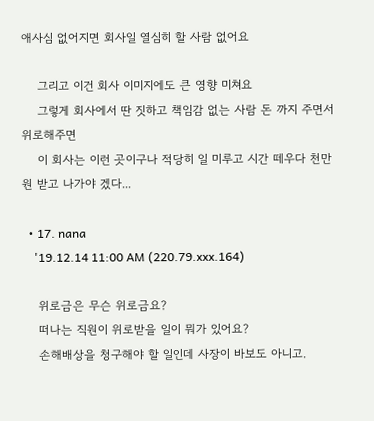애사심 없어지면 회사일 열심히 할 사람 없어요

    그리고 이건 회사 이미지에도 큰 영향 미쳐요
    그렇게 회사에서 딴 짓하고 책임감 없는 사람 돈 까지 주면서 위로해주면
    이 회사는 이런 곳이구나 적당히 일 미루고 시간 떼우다 천만원 받고 나가야 겠다...

  • 17. nana
    '19.12.14 11:00 AM (220.79.xxx.164)

    위로금은 무슨 위로금요?
    떠나는 직원이 위로받을 일이 뭐가 있어요?
    손해배상을 청구해야 할 일인데 사장이 바보도 아니고.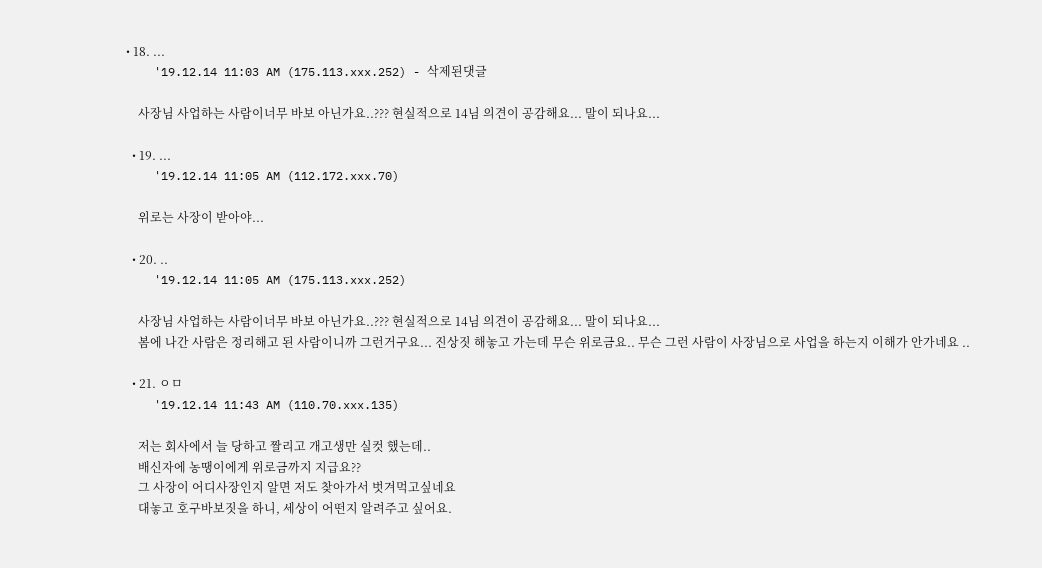• 18. ...
    '19.12.14 11:03 AM (175.113.xxx.252) - 삭제된댓글

    사장님 사업하는 사람이너무 바보 아닌가요..??? 현실적으로 14님 의견이 공감해요... 말이 되나요...

  • 19. ...
    '19.12.14 11:05 AM (112.172.xxx.70)

    위로는 사장이 받아야...

  • 20. ..
    '19.12.14 11:05 AM (175.113.xxx.252)

    사장님 사업하는 사람이너무 바보 아닌가요..??? 현실적으로 14님 의견이 공감해요... 말이 되나요...
    봄에 나간 사람은 정리해고 된 사람이니까 그런거구요... 진상짓 해놓고 가는데 무슨 위로금요.. 무슨 그런 사람이 사장님으로 사업을 하는지 이해가 안가네요 ..

  • 21. ㅇㅁ
    '19.12.14 11:43 AM (110.70.xxx.135)

    저는 회사에서 늘 당하고 짤리고 개고생만 실컷 했는데..
    배신자에 농땡이에게 위로금까지 지급요??
    그 사장이 어디사장인지 알면 저도 찾아가서 벗겨먹고싶네요
    대놓고 호구바보짓을 하니, 세상이 어떤지 알려주고 싶어요.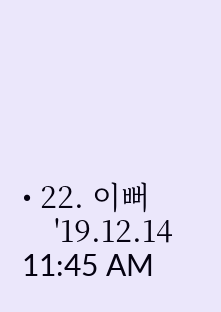• 22. 이뻐
    '19.12.14 11:45 AM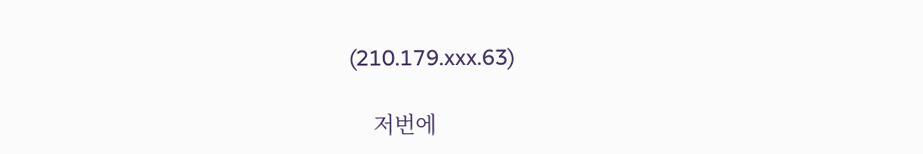(210.179.xxx.63)

    저번에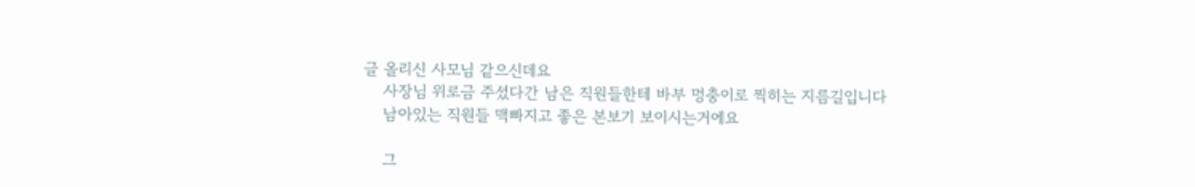글 올리신 사모님 같으신데요
    사장님 위로금 주셨다간 남은 직원들한테 바부 멍충이로 찍히는 지름길입니다
    남아있는 직원들 맥빠지고 좋은 본보기 보이시는거에요

    그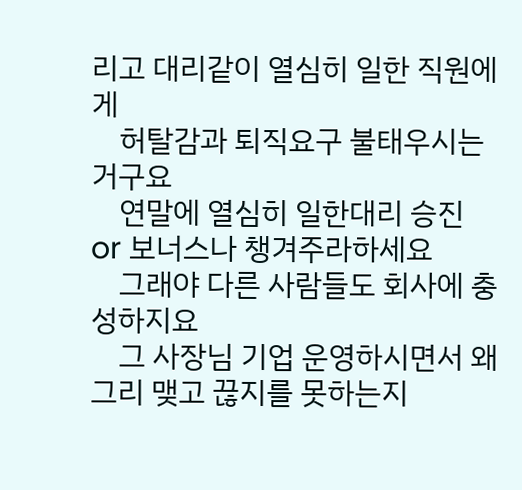리고 대리같이 열심히 일한 직원에게
    허탈감과 퇴직요구 불태우시는 거구요
    연말에 열심히 일한대리 승진 or 보너스나 챙겨주라하세요
    그래야 다른 사람들도 회사에 충성하지요
    그 사장님 기업 운영하시면서 왜 그리 맺고 끊지를 못하는지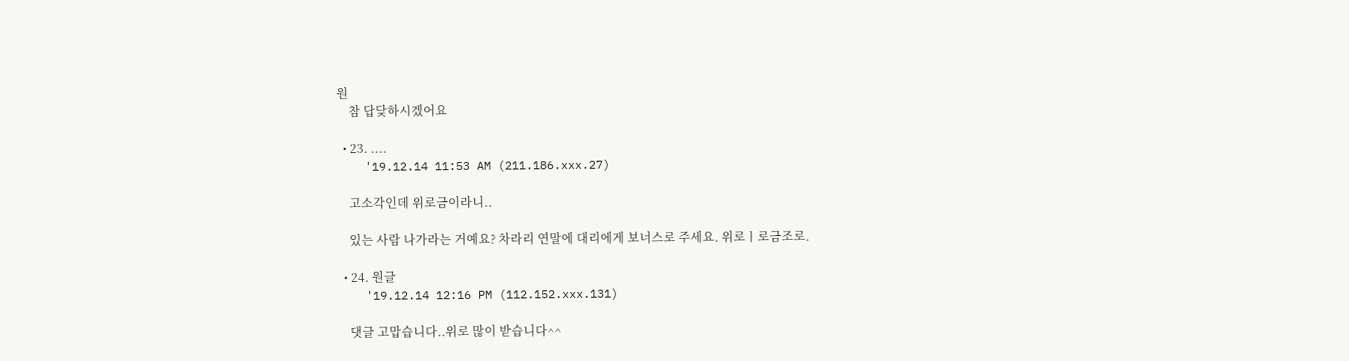원
    참 답닺하시겠어요

  • 23. ....
    '19.12.14 11:53 AM (211.186.xxx.27)

    고소각인데 위로금이라니..

    있는 사람 나가라는 거예요? 차라리 연말에 대리에게 보너스로 주세요. 위로ㅣ로금조로.

  • 24. 원글
    '19.12.14 12:16 PM (112.152.xxx.131)

    댓글 고맙습니다..위로 많이 받습니다^^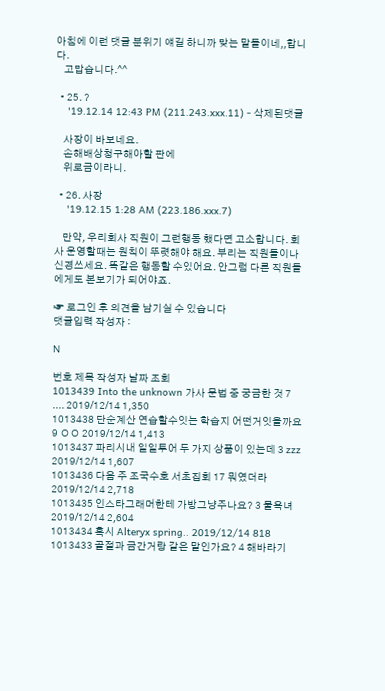아침에 이런 댓글 분위기 얘길 하니까 맞는 말들이네,,합니다.
    고맙습니다.^^

  • 25. ?
    '19.12.14 12:43 PM (211.243.xxx.11) - 삭제된댓글

    사장이 바보네요.
    손해배상청구해아할 판에
    위로금이라니.

  • 26. 사장
    '19.12.15 1:28 AM (223.186.xxx.7)

    만약, 우리회사 직원이 그런행동 했다면 고소합니다. 회사 운영할때는 원칙이 뚜렷해야 해요. 부리는 직원들이나 신경쓰세요. 똑같은 행동할 수있어요. 안그럼 다른 직원들에게도 본보기가 되어야죠.

☞ 로그인 후 의견을 남기실 수 있습니다
댓글입력 작성자 :

N

번호 제목 작성자 날짜 조회
1013439 Into the unknown 가사 문법 중 궁금한 것 7 .... 2019/12/14 1,350
1013438 단순계산 연습할수잇는 학습지 어떤거잇을까요 9 ㅇㅇ 2019/12/14 1,413
1013437 파리시내 일일투어 두 가지 상품이 있는데 3 zzz 2019/12/14 1,607
1013436 다음 주 조국수호 서초집회 17 뭐였더라 2019/12/14 2,718
1013435 인스타그래머한테 가방그냥주나요? 3 물욕녀 2019/12/14 2,604
1013434 혹시 Alteryx spring.. 2019/12/14 818
1013433 골절과 금간거랑 같은 말인가요? 4 해바라기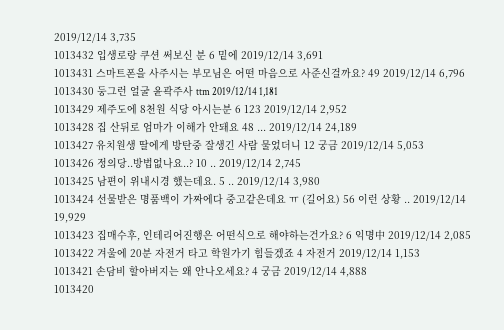2019/12/14 3,735
1013432 입생로랑 쿠션 써보신 분 6 밑에 2019/12/14 3,691
1013431 스마트폰을 사주시는 부모님은 어떤 마음으로 사준신걸까요? 49 2019/12/14 6,796
1013430 둥그런 얼굴 윤곽주사 ttm 2019/12/14 1,181
1013429 제주도에 8천원 식당 아시는분 6 123 2019/12/14 2,952
1013428 집 산뒤로 엄마가 이해가 안돼요 48 ... 2019/12/14 24,189
1013427 유치원생 딸에게 방탄중 잘생긴 사람 물었더니 12 궁금 2019/12/14 5,053
1013426 정의당..방법없나요..? 10 .. 2019/12/14 2,745
1013425 남편이 위내시경 했는데요. 5 .. 2019/12/14 3,980
1013424 선물받은 명품백이 가짜에다 중고같은데요 ㅠ (길어요) 56 이런 상황 .. 2019/12/14 19,929
1013423 집매수후, 인테리어진행은 어떤식으로 해야하는건가요? 6 익명中 2019/12/14 2,085
1013422 겨울에 20분 자전거 타고 학원가기 힘들겠죠 4 자전거 2019/12/14 1,153
1013421 손담비 할아버지는 왜 안나오세요? 4 궁금 2019/12/14 4,888
1013420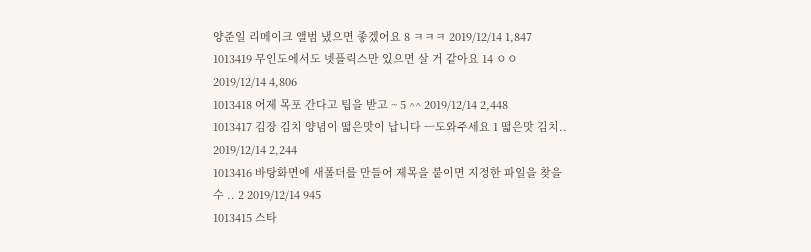양준일 리메이크 앨범 냈으면 좋겠어요 8 ㅋㅋㅋ 2019/12/14 1,847
1013419 무인도에서도 넷플릭스만 있으면 살 거 같아요 14 ㅇㅇ 2019/12/14 4,806
1013418 어제 목포 간다고 팁을 받고 ~ 5 ^^ 2019/12/14 2,448
1013417 김장 김치 양념이 떫은맛이 납니다 ㅡ도와주세요 1 떫은맛 김치.. 2019/12/14 2,244
1013416 바탕화면에 새폴더를 만들어 제목을 붙이면 지정한 파일을 찾을수 .. 2 2019/12/14 945
1013415 스타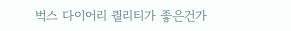벅스 다이어리 퀄리티가 좋은건가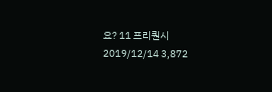요? 11 프리퀀시 2019/12/14 3,872